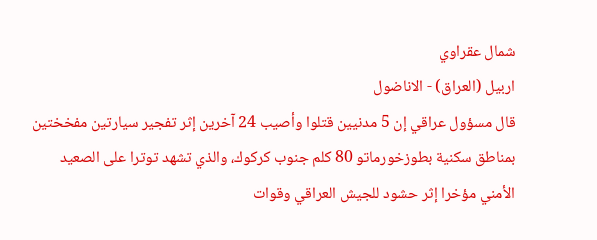شمال عقراوي
اربيل (العراق) - الاناضول
قال مسؤول عراقي إن 5 مدنيين قتلوا وأصيب 24 آخرين إثر تفجير سيارتين مفخختين بمناطق سكنية بطوزخورماتو 80 كلم جنوب كركوك، والذي تشهد توترا على الصعيد الأمني مؤخرا إثر حشود للجيش العراقي وقوات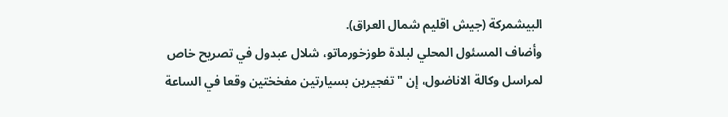البيشمركة (جيش اقليم شمال العراق).
وأضاف المسئول المحلي لبلدة طوزخورماتو، شلال عبدول في تصريح خاص لمراسل وكالة الاناضول، إن "تفجيرين بسيارتين مفخختين وقعا في الساعة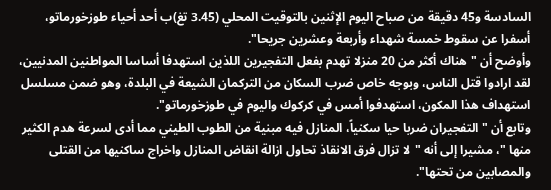السادسة و45 دقيقة من صباح اليوم الإثنين بالتوقيت المحلي (3.45 تغ)ب أحد أحياء طوزخورماتو، أسفرا عن سقوط خمسة شهداء وأربعة وعشرين جريحا".
وأوضح أن "هناك أكثر من 20 منزلا تهدم بفعل التفجيرين اللذين استهدفا أساسا المواطنين المدنيين، لقد ارادوا قتل الناس، وبوجه خاص ضرب السكان من التركمان الشيعة في البلدة، وهو ضمن مسلسل استهداف هذا المكون، استهدفوا أمس في كركوك واليوم في طوزخورماتو".
وتابع أن "التفجيران ضربا حيا سكنياً، المنازل فيه مبنية من الطوب الطيني مما أدى لسرعة هدم الكثير منها "، مشيرا إلى أنه "لا تزال فرق الانقاذ تحاول ازالة انقاض المنازل واخراج ساكنيها من القتلى والمصابين من تحتها".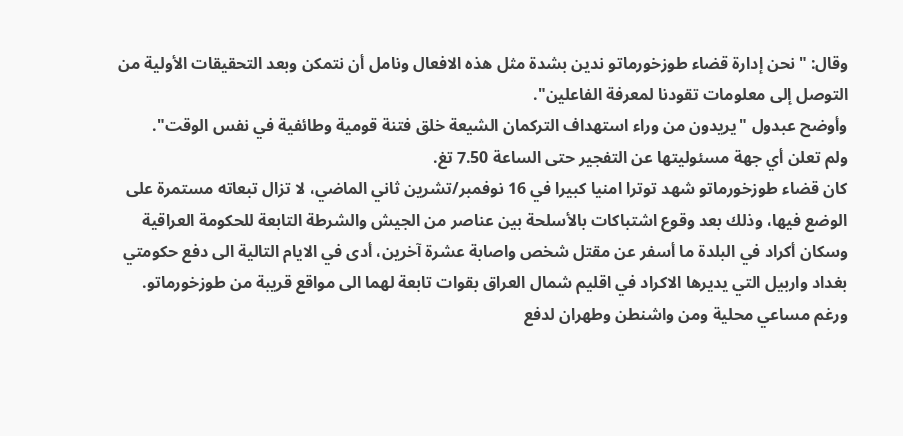وقال: "نحن إدارة قضاء طوزخورماتو ندين بشدة مثل هذه الافعال ونامل أن نتمكن وبعد التحقيقات الأولية من التوصل إلى معلومات تقودنا لمعرفة الفاعلين".
وأوضح عبدول "يريدون من وراء استهداف التركمان الشيعة خلق فتنة قومية وطائفية في نفس الوقت".
ولم تعلن أي جهة مسئوليتها عن التفجير حتى الساعة 7.50 تغ.
كان قضاء طوزخورماتو شهد توترا امنيا كبيرا في 16 نوفمبر/تشرين ثاني الماضي، لا تزال تبعاته مستمرة على الوضع فيها، وذلك بعد وقوع اشتباكات بالأسلحة بين عناصر من الجيش والشرطة التابعة للحكومة العراقية وسكان أكراد في البلدة ما أسفر عن مقتل شخص واصابة عشرة آخرين، أدى في الايام التالية الى دفع حكومتي بغداد واربيل التي يديرها الاكراد في اقليم شمال العراق بقوات تابعة لهما الى مواقع قريبة من طوزخورماتو.
ورغم مساعي محلية ومن واشنطن وطهران لدفع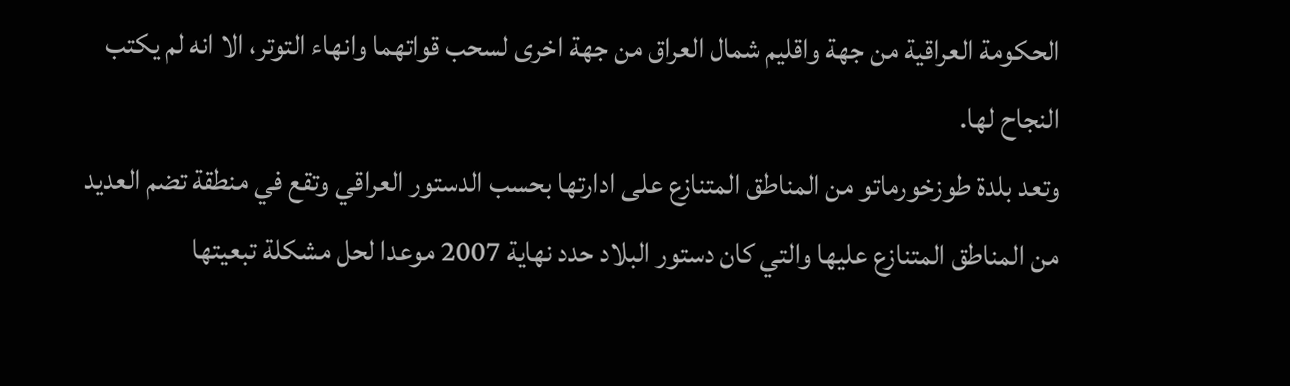الحكومة العراقية من جهة واقليم شمال العراق من جهة اخرى لسحب قواتهما وانهاء التوتر، الا انه لم يكتب النجاح لها.
وتعد بلدة طوزخورماتو من المناطق المتنازع على ادارتها بحسب الدستور العراقي وتقع في منطقة تضم العديد من المناطق المتنازع عليها والتي كان دستور البلاد حدد نهاية 2007 موعدا لحل مشكلة تبعيتها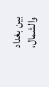بين بغداد والشمال،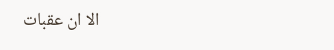الا ان عقبات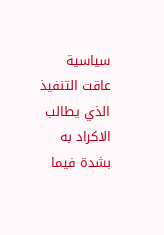سياسية عاقت التنفيذ الذي يطالب الاكراد به بشدة فيما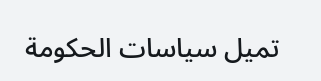تميل سياسات الحكومة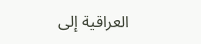العراقية إلى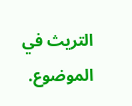التريث في الموضوع.